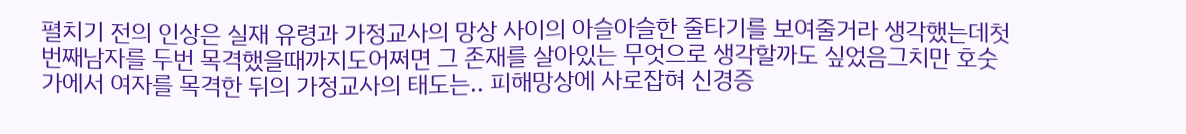펼치기 전의 인상은 실재 유령과 가정교사의 망상 사이의 아슬아슬한 줄타기를 보여줄거라 생각했는데첫번째남자를 두번 목격했을때까지도어쩌면 그 존재를 살아있는 무엇으로 생각할까도 싶었음그치만 호숫가에서 여자를 목격한 뒤의 가정교사의 태도는.. 피해망상에 사로잡혀 신경증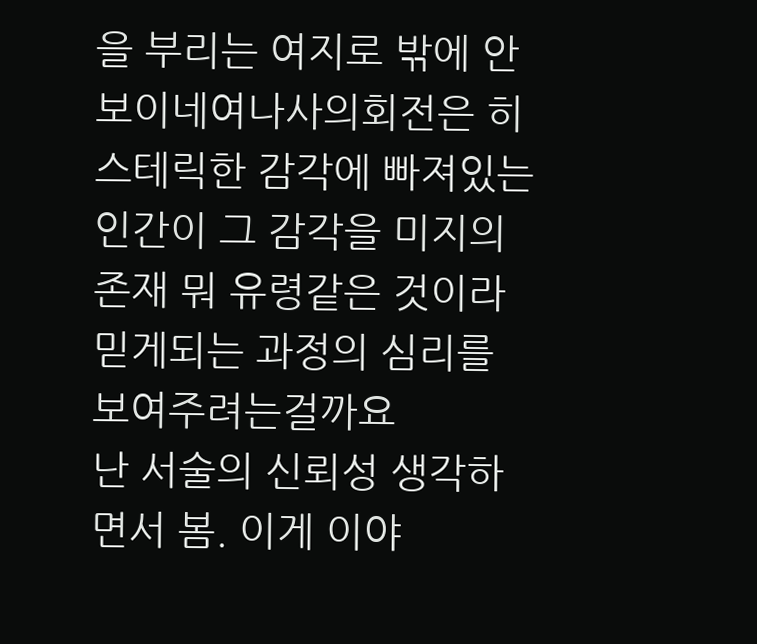을 부리는 여지로 밖에 안보이네여나사의회전은 히스테릭한 감각에 빠져있는 인간이 그 감각을 미지의 존재 뭐 유령같은 것이라 믿게되는 과정의 심리를 보여주려는걸까요
난 서술의 신뢰성 생각하면서 봄. 이게 이야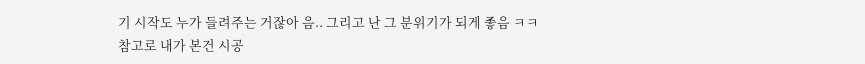기 시작도 누가 들려주는 거잖아 음.. 그리고 난 그 분위기가 되게 좋음 ㅋㅋ 참고로 내가 본건 시공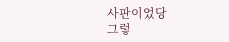사판이었당
그렇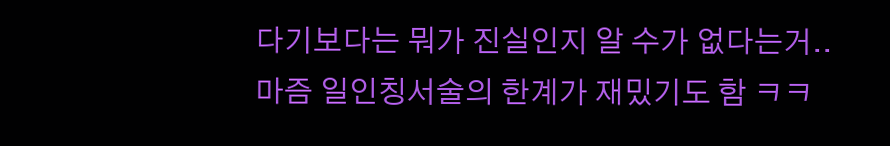다기보다는 뭐가 진실인지 알 수가 없다는거..
마즘 일인칭서술의 한계가 재밌기도 함 ㅋㅋ